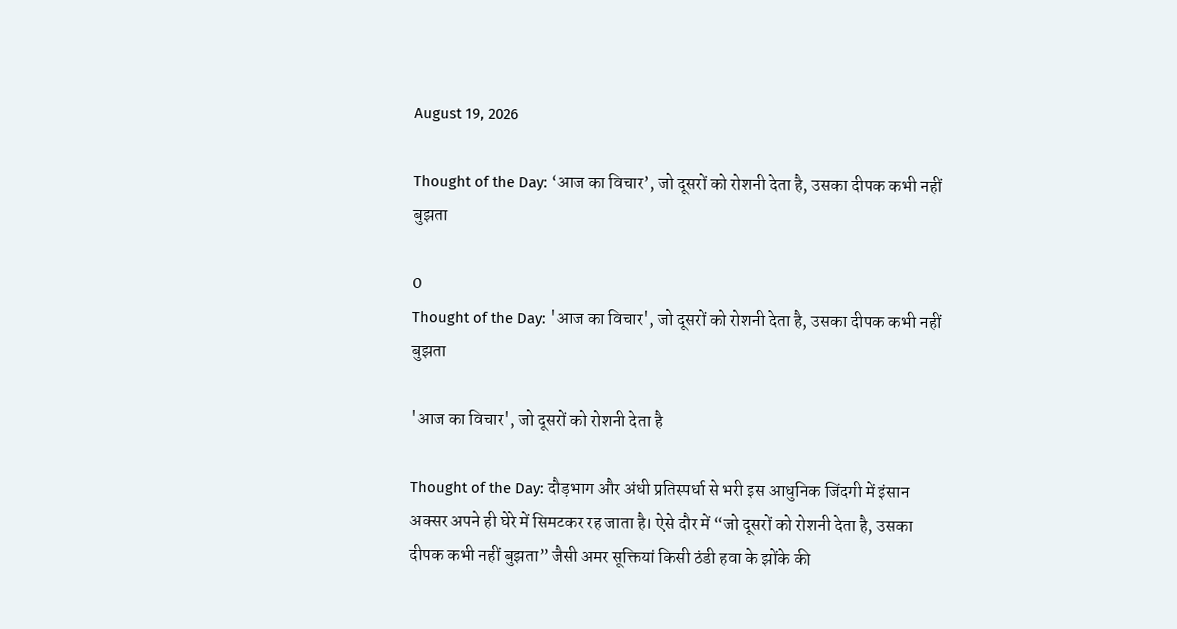August 19, 2026

Thought of the Day: ‘आज का विचार’, जो दूसरों को रोशनी देता है, उसका दीपक कभी नहीं बुझता

0
Thought of the Day: 'आज का विचार', जो दूसरों को रोशनी देता है, उसका दीपक कभी नहीं बुझता

'आज का विचार', जो दूसरों को रोशनी देता है

Thought of the Day: दौड़भाग और अंधी प्रतिस्पर्धा से भरी इस आधुनिक जिंदगी में इंसान अक्सर अपने ही घेरे में सिमटकर रह जाता है। ऐसे दौर में “जो दूसरों को रोशनी देता है, उसका दीपक कभी नहीं बुझता” जैसी अमर सूक्तियां किसी ठंडी हवा के झोंके की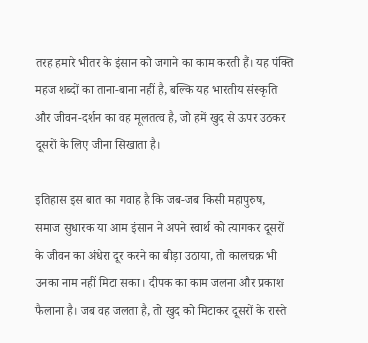तरह हमारे भीतर के इंसान को जगाने का काम करती हैं। यह पंक्ति महज शब्दों का ताना-बाना नहीं है, बल्कि यह भारतीय संस्कृति और जीवन-दर्शन का वह मूलतत्व है, जो हमें खुद से ऊपर उठकर दूसरों के लिए जीना सिखाता है।

इतिहास इस बात का गवाह है कि जब-जब किसी महापुरुष, समाज सुधारक या आम इंसान ने अपने स्वार्थ को त्यागकर दूसरों के जीवन का अंधेरा दूर करने का बीड़ा उठाया, तो कालचक्र भी उनका नाम नहीं मिटा सका। दीपक का काम जलना और प्रकाश फैलाना है। जब वह जलता है, तो खुद को मिटाकर दूसरों के रास्ते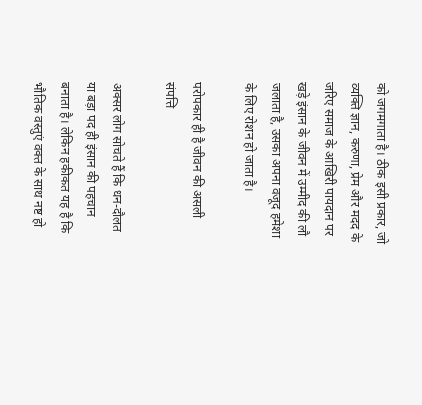को जगमगाता है। ठीक इसी प्रकार, जो व्यक्ति ज्ञान, करुणा, प्रेम और मदद के जरिए समाज के आखिरी पायदान पर खड़े इंसान के जीवन में उम्मीद की लौ जलाता है, उसका अपना वजूद हमेशा के लिए रोशन हो जाता है।

परोपकार ही है जीवन की असली संपत्ति

अक्सर लोग सोचते हैं कि धन-दौलत या बड़ा पद ही इंसान की पहचान बनाता है। लेकिन हकीकत यह है कि भौतिक वस्तुएं वक्त के साथ नष्ट हो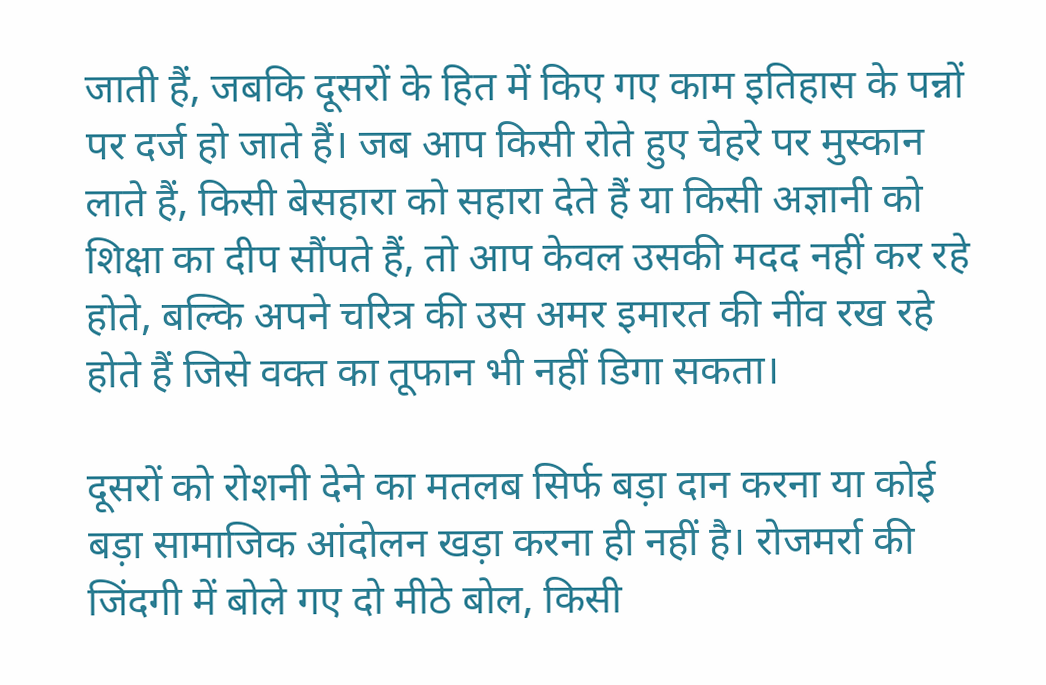जाती हैं, जबकि दूसरों के हित में किए गए काम इतिहास के पन्नों पर दर्ज हो जाते हैं। जब आप किसी रोते हुए चेहरे पर मुस्कान लाते हैं, किसी बेसहारा को सहारा देते हैं या किसी अज्ञानी को शिक्षा का दीप सौंपते हैं, तो आप केवल उसकी मदद नहीं कर रहे होते, बल्कि अपने चरित्र की उस अमर इमारत की नींव रख रहे होते हैं जिसे वक्त का तूफान भी नहीं डिगा सकता।

दूसरों को रोशनी देने का मतलब सिर्फ बड़ा दान करना या कोई बड़ा सामाजिक आंदोलन खड़ा करना ही नहीं है। रोजमर्रा की जिंदगी में बोले गए दो मीठे बोल, किसी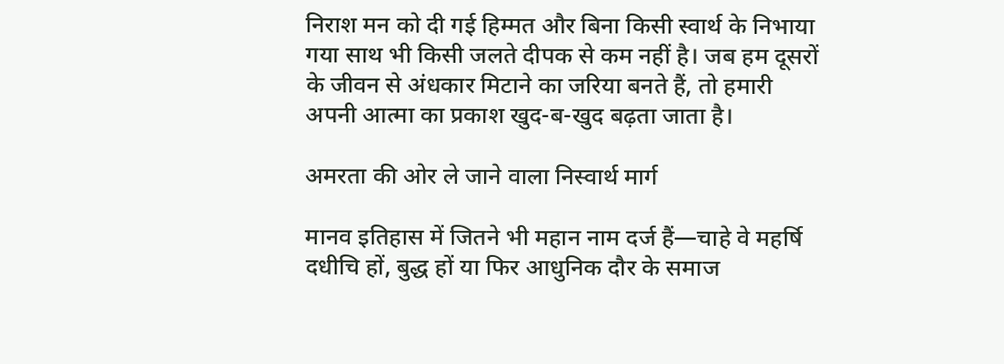निराश मन को दी गई हिम्मत और बिना किसी स्वार्थ के निभाया गया साथ भी किसी जलते दीपक से कम नहीं है। जब हम दूसरों के जीवन से अंधकार मिटाने का जरिया बनते हैं, तो हमारी अपनी आत्मा का प्रकाश खुद-ब-खुद बढ़ता जाता है।

अमरता की ओर ले जाने वाला निस्वार्थ मार्ग

मानव इतिहास में जितने भी महान नाम दर्ज हैं—चाहे वे महर्षि दधीचि हों, बुद्ध हों या फिर आधुनिक दौर के समाज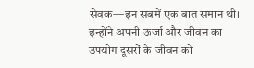सेवक—इन सबमें एक बात समान थी। इन्होंने अपनी ऊर्जा और जीवन का उपयोग दूसरों के जीवन को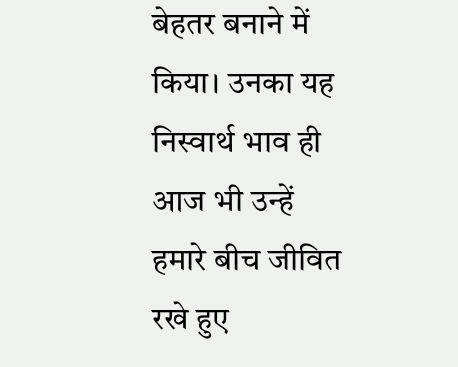बेहतर बनाने में किया। उनका यह निस्वार्थ भाव ही आज भी उन्हें हमारे बीच जीवित रखे हुए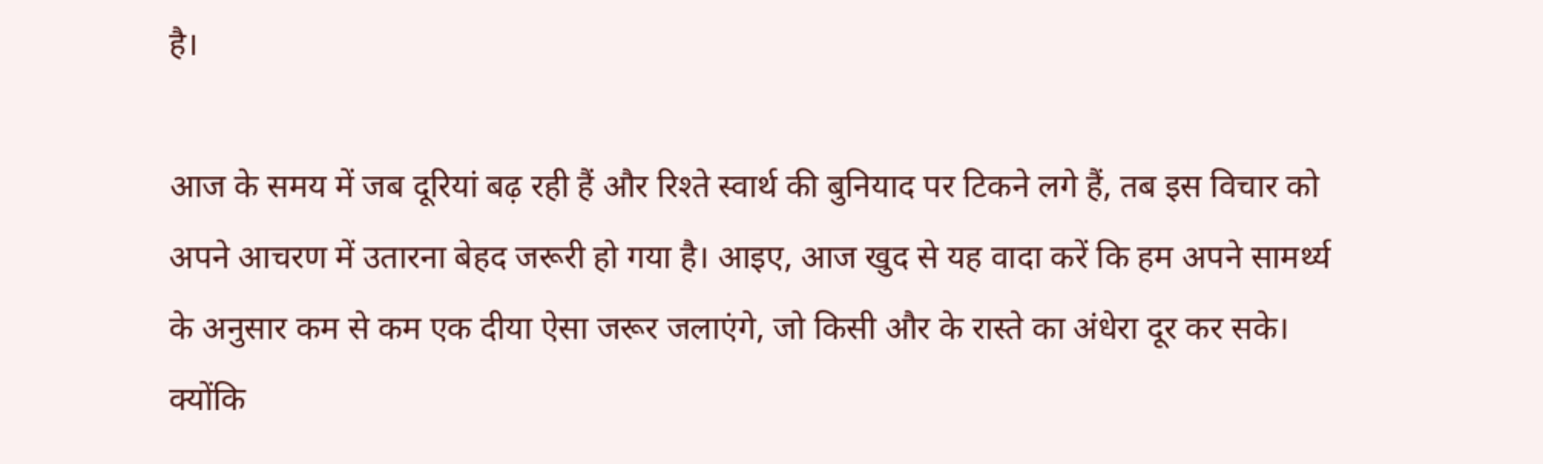है।

आज के समय में जब दूरियां बढ़ रही हैं और रिश्ते स्वार्थ की बुनियाद पर टिकने लगे हैं, तब इस विचार को अपने आचरण में उतारना बेहद जरूरी हो गया है। आइए, आज खुद से यह वादा करें कि हम अपने सामर्थ्य के अनुसार कम से कम एक दीया ऐसा जरूर जलाएंगे, जो किसी और के रास्ते का अंधेरा दूर कर सके। क्योंकि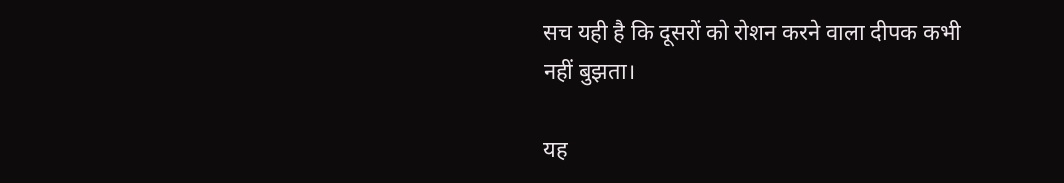सच यही है कि दूसरों को रोशन करने वाला दीपक कभी नहीं बुझता।

यह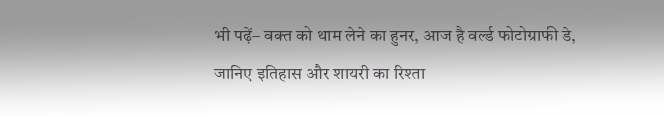भी पढ़ें– वक्त को थाम लेने का हुनर, आज है वर्ल्ड फोटोग्राफी डे, जानिए इतिहास और शायरी का रिश्ता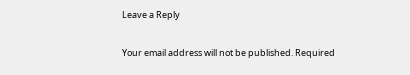Leave a Reply

Your email address will not be published. Required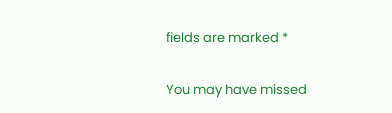fields are marked *

You may have missed